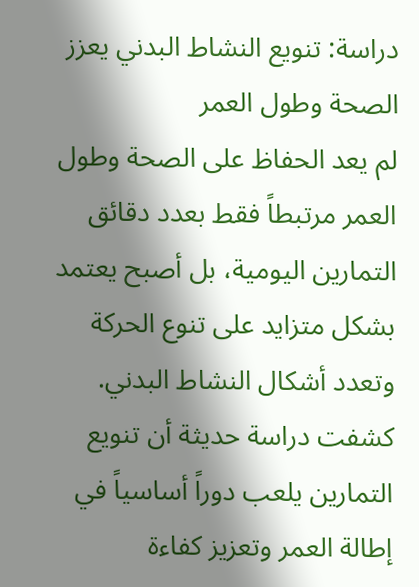دراسة: تنويع النشاط البدني يعزز الصحة وطول العمر
لم يعد الحفاظ على الصحة وطول العمر مرتبطاً فقط بعدد دقائق التمارين اليومية، بل أصبح يعتمد بشكل متزايد على تنوع الحركة وتعدد أشكال النشاط البدني. كشفت دراسة حديثة أن تنويع التمارين يلعب دوراً أساسياً في إطالة العمر وتعزيز كفاءة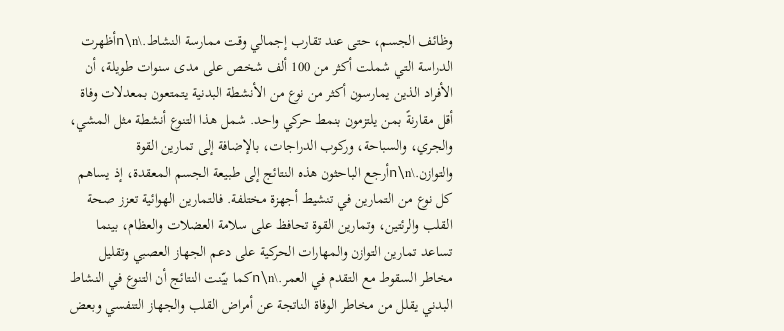وظائف الجسم، حتى عند تقارب إجمالي وقت ممارسة النشاط.\n\nأظهرت الدراسة التي شملت أكثر من 100 ألف شخص على مدى سنوات طويلة، أن الأفراد الذين يمارسون أكثر من نوع من الأنشطة البدنية يتمتعون بمعدلات وفاة أقل مقارنةً بمن يلتزمون بنمط حركي واحد. شمل هذا التنوع أنشطة مثل المشي، والجري، والسباحة، وركوب الدراجات، بالإضافة إلى تمارين القوة والتوازن.\n\nأرجع الباحثون هذه النتائج إلى طبيعة الجسم المعقدة، إذ يساهم كل نوع من التمارين في تنشيط أجهزة مختلفة. فالتمارين الهوائية تعزز صحة القلب والرئتين، وتمارين القوة تحافظ على سلامة العضلات والعظام، بينما تساعد تمارين التوازن والمهارات الحركية على دعم الجهاز العصبي وتقليل مخاطر السقوط مع التقدم في العمر.\n\nكما بيّنت النتائج أن التنوع في النشاط البدني يقلل من مخاطر الوفاة الناتجة عن أمراض القلب والجهاز التنفسي وبعض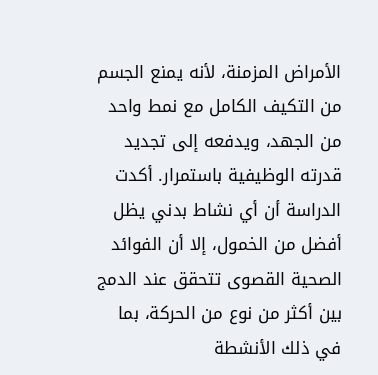الأمراض المزمنة، لأنه يمنع الجسم من التكيف الكامل مع نمط واحد من الجهد، ويدفعه إلى تجديد قدرته الوظيفية باستمرار. أكدت الدراسة أن أي نشاط بدني يظل أفضل من الخمول، إلا أن الفوائد الصحية القصوى تتحقق عند الدمج بين أكثر من نوع من الحركة، بما في ذلك الأنشطة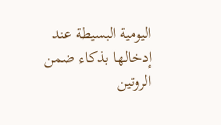اليومية البسيطة عند إدخالها بذكاء ضمن الروتين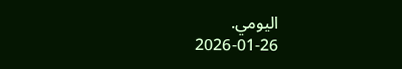اليومي.
2026-01-26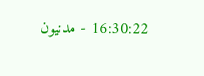16:30:22 - مدنيون